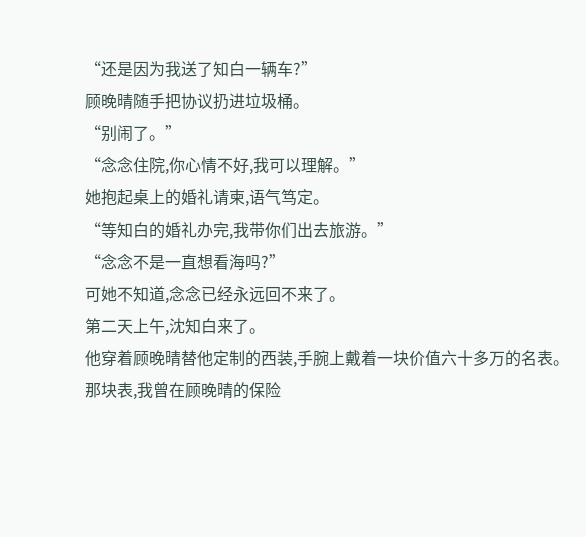“还是因为我送了知白一辆车?”
顾晚晴随手把协议扔进垃圾桶。
“别闹了。”
“念念住院,你心情不好,我可以理解。”
她抱起桌上的婚礼请柬,语气笃定。
“等知白的婚礼办完,我带你们出去旅游。”
“念念不是一直想看海吗?”
可她不知道,念念已经永远回不来了。
第二天上午,沈知白来了。
他穿着顾晚晴替他定制的西装,手腕上戴着一块价值六十多万的名表。
那块表,我曾在顾晚晴的保险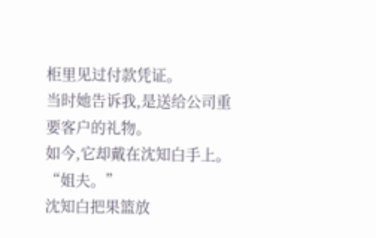柜里见过付款凭证。
当时她告诉我,是送给公司重要客户的礼物。
如今,它却戴在沈知白手上。
“姐夫。”
沈知白把果篮放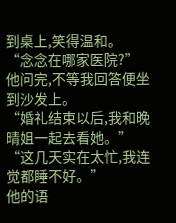到桌上,笑得温和。
“念念在哪家医院?”
他问完,不等我回答便坐到沙发上。
“婚礼结束以后,我和晚晴姐一起去看她。”
“这几天实在太忙,我连觉都睡不好。”
他的语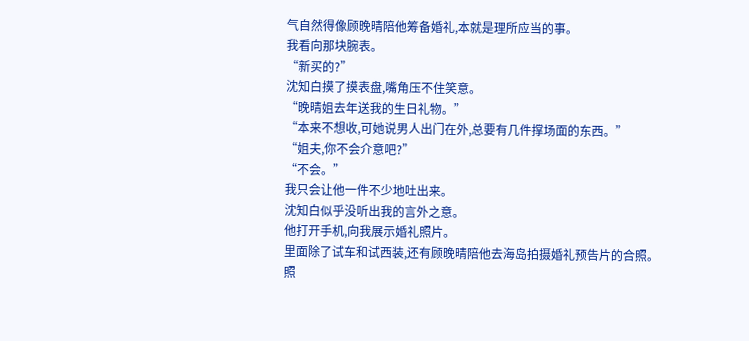气自然得像顾晚晴陪他筹备婚礼,本就是理所应当的事。
我看向那块腕表。
“新买的?”
沈知白摸了摸表盘,嘴角压不住笑意。
“晚晴姐去年送我的生日礼物。”
“本来不想收,可她说男人出门在外,总要有几件撑场面的东西。”
“姐夫,你不会介意吧?”
“不会。”
我只会让他一件不少地吐出来。
沈知白似乎没听出我的言外之意。
他打开手机,向我展示婚礼照片。
里面除了试车和试西装,还有顾晚晴陪他去海岛拍摄婚礼预告片的合照。
照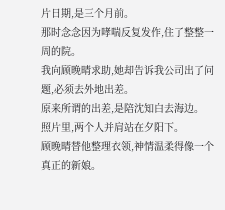片日期,是三个月前。
那时念念因为哮喘反复发作,住了整整一周的院。
我向顾晚晴求助,她却告诉我公司出了问题,必须去外地出差。
原来所谓的出差,是陪沈知白去海边。
照片里,两个人并肩站在夕阳下。
顾晚晴替他整理衣领,神情温柔得像一个真正的新娘。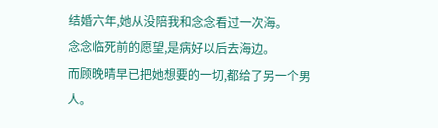结婚六年,她从没陪我和念念看过一次海。
念念临死前的愿望,是病好以后去海边。
而顾晚晴早已把她想要的一切,都给了另一个男人。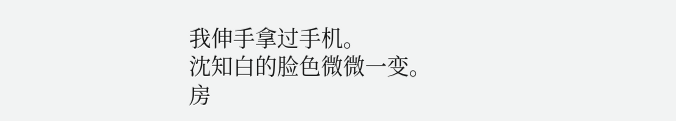我伸手拿过手机。
沈知白的脸色微微一变。
房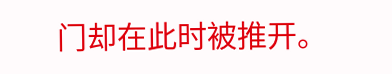门却在此时被推开。